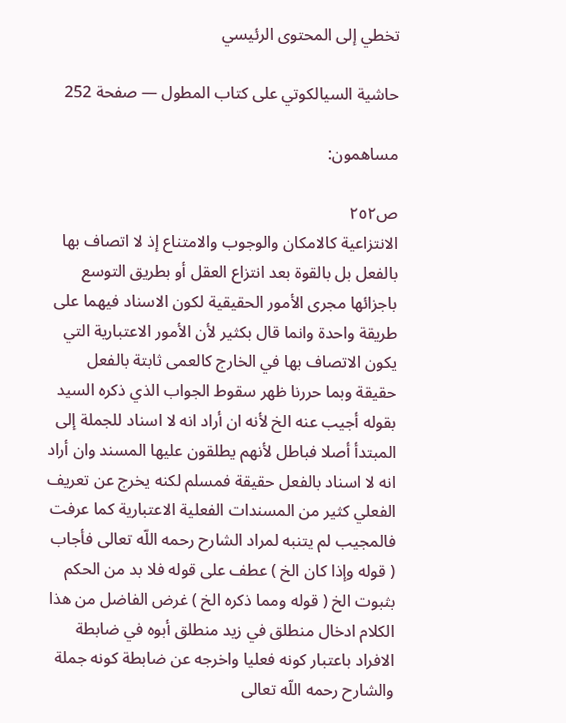تخطي إلى المحتوى الرئيسي

حاشية السيالكوتي على كتاب المطول — صفحة 252

مساهمون:

ص٢٥٢
الانتزاعية كالامكان والوجوب والامتناع إذ لا اتصاف بها بالفعل بل بالقوة بعد انتزاع العقل أو بطريق التوسع باجزائها مجرى الأمور الحقيقية لكون الاسناد فيهما على طريقة واحدة وانما قال بكثير لأن الأمور الاعتبارية التي يكون الاتصاف بها في الخارج كالعمى ثابتة بالفعل حقيقة وبما حررنا ظهر سقوط الجواب الذي ذكره السيد بقوله أجيب عنه الخ لأنه ان أراد انه لا اسناد للجملة إلى المبتدأ أصلا فباطل لأنهم يطلقون عليها المسند وان أراد انه لا اسناد بالفعل حقيقة فمسلم لكنه يخرج عن تعريف الفعلي كثير من المسندات الفعلية الاعتبارية كما عرفت فالمجيب لم يتنبه لمراد الشارح رحمه اللّه تعالى فأجاب ( قوله وإذا كان الخ ) عطف على قوله فلا بد من الحكم بثبوت الخ ( قوله ومما ذكره الخ ) غرض الفاضل من هذا الكلام ادخال منطلق في زيد منطلق أبوه في ضابطة الافراد باعتبار كونه فعليا واخرجه عن ضابطة كونه جملة والشارح رحمه اللّه تعالى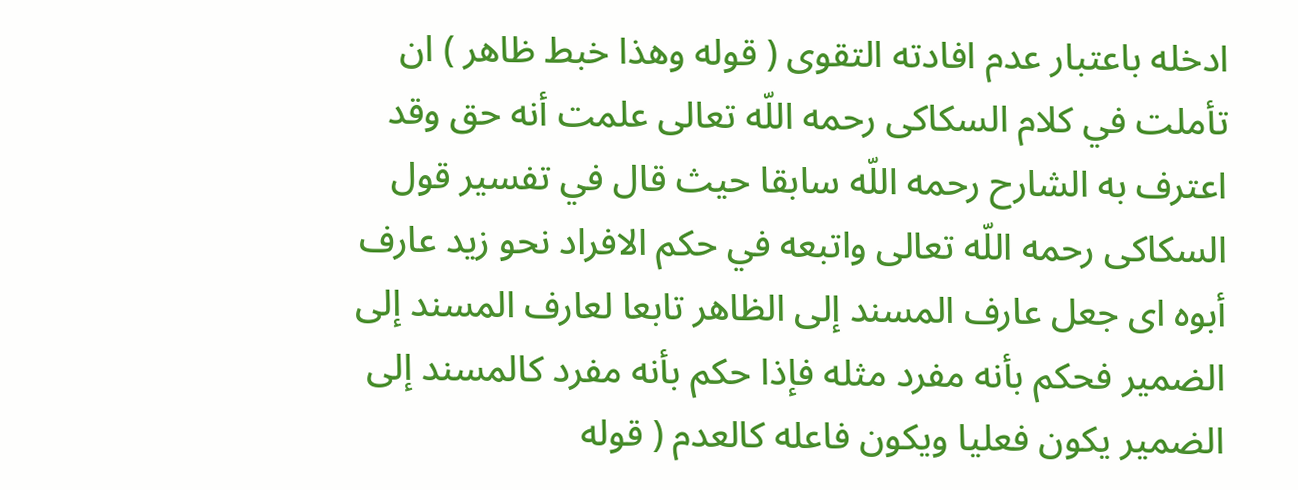ادخله باعتبار عدم افادته التقوى ( قوله وهذا خبط ظاهر ) ان تأملت في كلام السكاكى رحمه اللّه تعالى علمت أنه حق وقد اعترف به الشارح رحمه اللّه سابقا حيث قال في تفسير قول السكاكى رحمه اللّه تعالى واتبعه في حكم الافراد نحو زيد عارف أبوه اى جعل عارف المسند إلى الظاهر تابعا لعارف المسند إلى الضمير فحكم بأنه مفرد مثله فإذا حكم بأنه مفرد كالمسند إلى الضمير يكون فعليا ويكون فاعله كالعدم ( قوله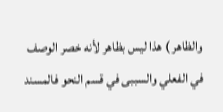والظاهر ) هذا ليس بظاهر لأنه خصر الوصف في الفعلي والسببى في قسم النحو فالمسند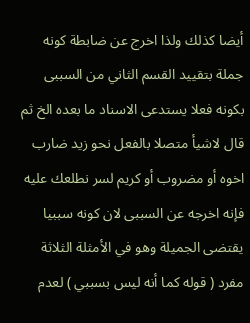أيضا كذلك ولذا اخرج عن ضابطة كونه جملة بتقييد القسم الثاني من السببى بكونه فعلا يستدعى الاسناد ما بعده الخ ثم قال لاشيأ متصلا بالفعل نحو زيد ضارب اخوه أو مضروب أو كريم لسر نطلعك عليه فإنه اخرجه عن السببى لان كونه سببيا يقتضى الجميلة وهو في الأمثلة الثلاثة مفرد ( قوله كما أنه ليس بسببي ) لعدم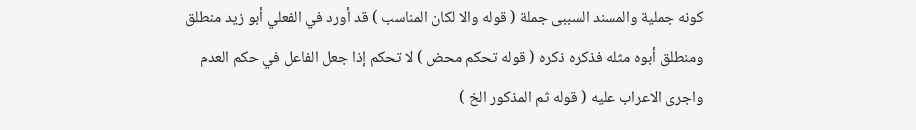كونه جملية والمسند السببى جملة ( قوله والا لكان المناسب ) قد أورد في الفعلي أبو زيد منطلق ومنطلق أبوه مثله فذكره ذكره ( قوله تحكم محض ) لا تحكم إذا جعل الفاعل في حكم العدم واجرى الاعراب عليه ( قوله ثم المذكور الخ )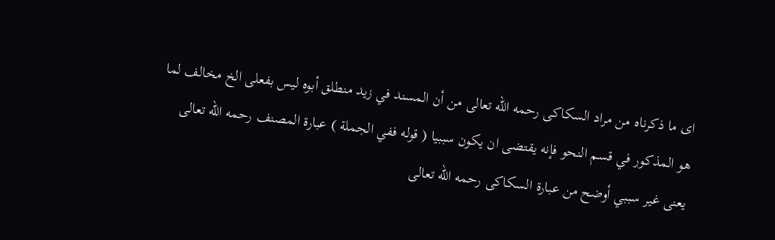اى ما ذكرناه من مراد السكاكى رحمه اللّه تعالى من أن المسند في زيد منطلق أبوه ليس بفعلى الخ مخالف لما هو المذكور في قسم النحو فإنه يقتضى ان يكون سببيا ( قوله ففي الجملة ) عبارة المصنف رحمه اللّه تعالى يعنى غير سببي أوضح من عبارة السكاكى رحمه اللّه تعالى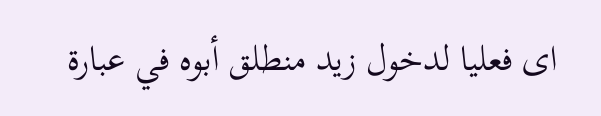اى فعليا لدخول زيد منطلق أبوه في عبارة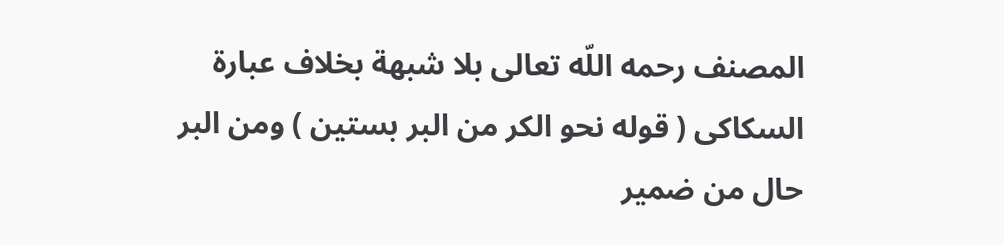المصنف رحمه اللّه تعالى بلا شبهة بخلاف عبارة السكاكى ( قوله نحو الكر من البر بستين ) ومن البر حال من ضمير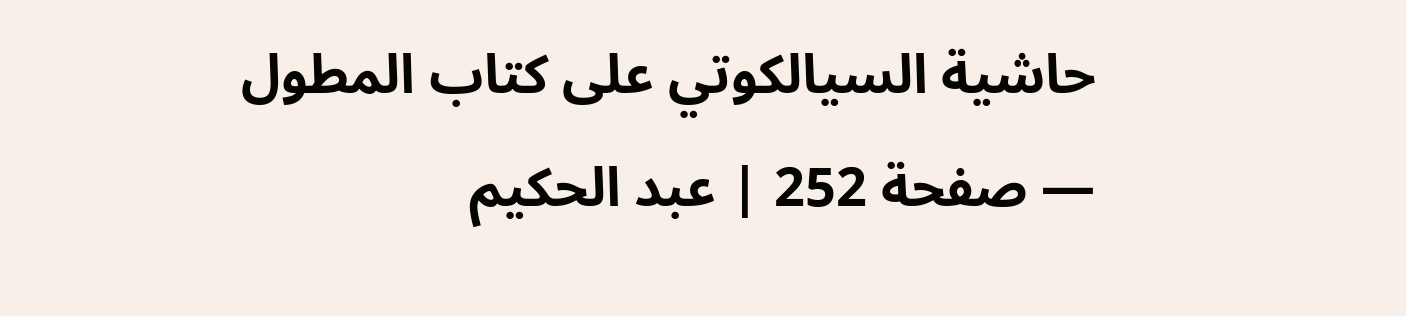حاشية السيالكوتي على كتاب المطول — صفحة 252 | عبد الحكيم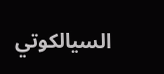السيالكوتي